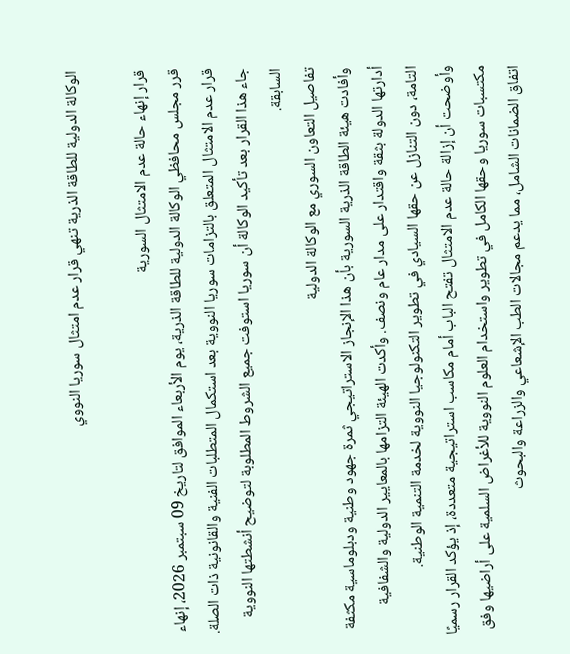الوكالة الدولية للطاقة الذرية تنهي قرار عدم امتثال سوريا النووي

قرار إنهاء حالة عدم الامتثال السورية
قرر مجلس محافظي الوكالة الدولية للطاقة الذرية، يوم الأربعاء الموافق لتاريخ 09 سبتمبر 2026، إنهاء قرار عدم الامتثال المتعلق بالتزامات سوريا النووية بعد استكمال المتطلبات الفنية والقانونية ذات الصلة. جاء هذا القرار بعد تأكيد الوكالة أن سوريا استوفت جميع الشروط المطلوبة لتوضيح أنشطتها النووية السابقة.
تفاصيل التعاون السوري مع الوكالة الدولية
وأفادت هيئة الطاقة الذرية السورية بأن هذا الإنجاز الاستراتيجي ثمرة جهود وطنية ودبلوماسية مكثفة أدارتها الدولة بثقة واقتدار على مدار عام ونصف. وأكدت الهيئة التزامها بالمعايير الدولية والشفافية التامة، دون التنازل عن حقها السيادي في تطوير التكنولوجيا النووية لخدمة التنمية الوطنية.
وأوضحت أن إزالة حالة عدم الامتثال تفتح الباب أمام مكاسب استراتيجية متعددة، إذ يؤكد القرار رسميًا مكتسبات سوريا وحقها الكامل في تطوير واستخدام العلوم النووية للأغراض السلمية على أراضيها وفق اتفاق الضمانات الشامل، مما يدعم مجالات الطب الإشعاعي والزراعة والبحوث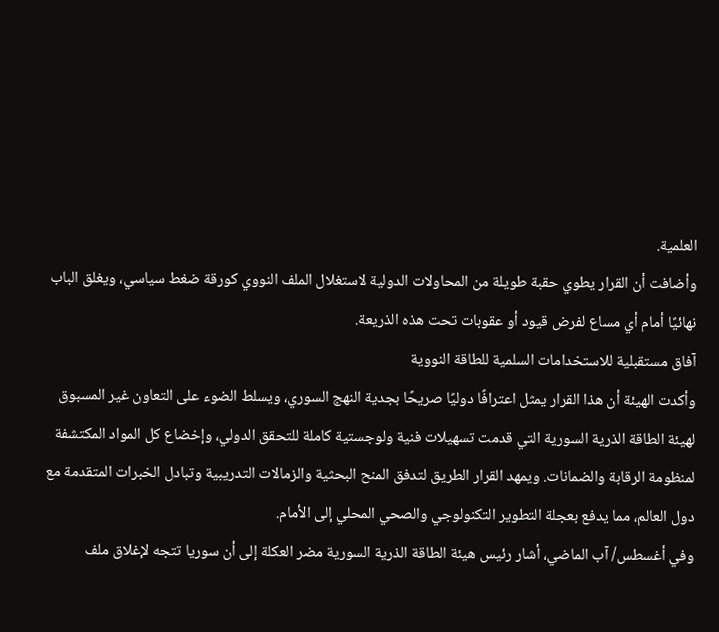العلمية.
وأضافت أن القرار يطوي حقبة طويلة من المحاولات الدولية لاستغلال الملف النووي كورقة ضغط سياسي، ويغلق الباب نهائيًا أمام أي مساع لفرض قيود أو عقوبات تحت هذه الذريعة.
آفاق مستقبلية للاستخدامات السلمية للطاقة النووية
وأكدت الهيئة أن هذا القرار يمثل اعترافًا دوليًا صريحًا بجدية النهج السوري، ويسلط الضوء على التعاون غير المسبوق لهيئة الطاقة الذرية السورية التي قدمت تسهيلات فنية ولوجستية كاملة للتحقق الدولي، وإخضاع كل المواد المكتشفة لمنظومة الرقابة والضمانات. ويمهد القرار الطريق لتدفق المنح البحثية والزمالات التدريبية وتبادل الخبرات المتقدمة مع دول العالم، مما يدفع بعجلة التطوير التكنولوجي والصحي المحلي إلى الأمام.
وفي أغسطس/ آب الماضي، أشار رئيس هيئة الطاقة الذرية السورية مضر العكلة إلى أن سوريا تتجه لإغلاق ملف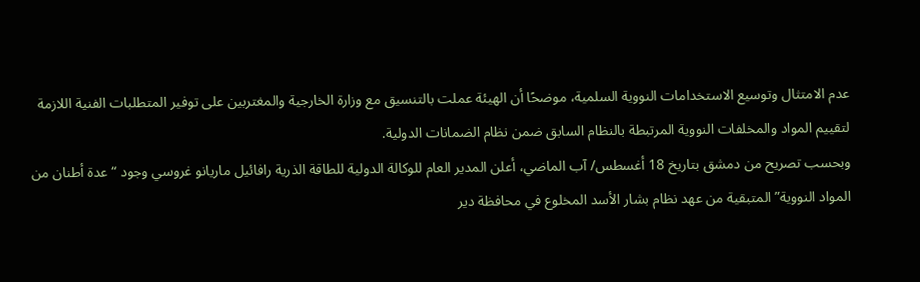عدم الامتثال وتوسيع الاستخدامات النووية السلمية، موضحًا أن الهيئة عملت بالتنسيق مع وزارة الخارجية والمغتربين على توفير المتطلبات الفنية اللازمة لتقييم المواد والمخلفات النووية المرتبطة بالنظام السابق ضمن نظام الضمانات الدولية.
وبحسب تصريح من دمشق بتاريخ 18 أغسطس/ آب الماضي، أعلن المدير العام للوكالة الدولية للطاقة الذرية رافائيل ماريانو غروسي وجود “عدة أطنان من المواد النووية” المتبقية من عهد نظام بشار الأسد المخلوع في محافظة دير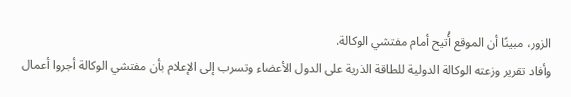الزور، مبينًا أن الموقع أُتيح أمام مفتشي الوكالة.
وأفاد تقرير وزعته الوكالة الدولية للطاقة الذرية على الدول الأعضاء وتسرب إلى الإعلام بأن مفتشي الوكالة أجروا أعمال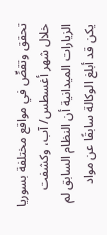تحقق وتقصٍّ في مواقع مختلفة بسوريا خلال شهر أغسطس/ آب، وكشفت الزيارات الميدانية أن النظام السابق لم يكن قد أبلغ الوكالة سابقًا عن مواد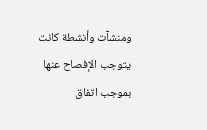ومنشآت وأنشطة كانت يتوجب الإفصاح عنها بموجب اتفاق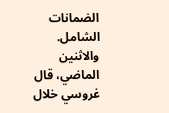الضمانات الشامل.
والاثنين الماضي، قال غروسي خلال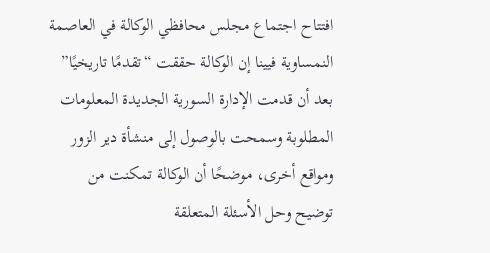افتتاح اجتماع مجلس محافظي الوكالة في العاصمة النمساوية فيينا إن الوكالة حققت “تقدمًا تاريخيًا” بعد أن قدمت الإدارة السورية الجديدة المعلومات المطلوبة وسمحت بالوصول إلى منشأة دير الزور ومواقع أخرى، موضحًا أن الوكالة تمكنت من توضيح وحل الأسئلة المتعلقة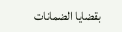بقضايا الضمانات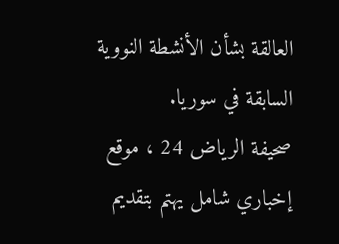العالقة بشأن الأنشطة النووية السابقة في سوريا.
صحيفة الرياض 24 ، موقع إخباري شامل يهتم بتقديم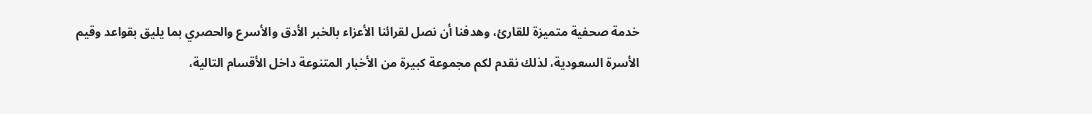خدمة صحفية متميزة للقارئ، وهدفنا أن نصل لقرائنا الأعزاء بالخبر الأدق والأسرع والحصري بما يليق بقواعد وقيم الأسرة السعودية، لذلك نقدم لكم مجموعة كبيرة من الأخبار المتنوعة داخل الأقسام التالية،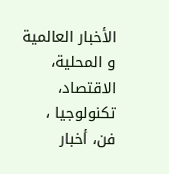الأخبار العالمية و المحلية، الاقتصاد، تكنولوجيا ، فن، أخبار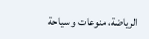الرياضة، منوعات و سياحة